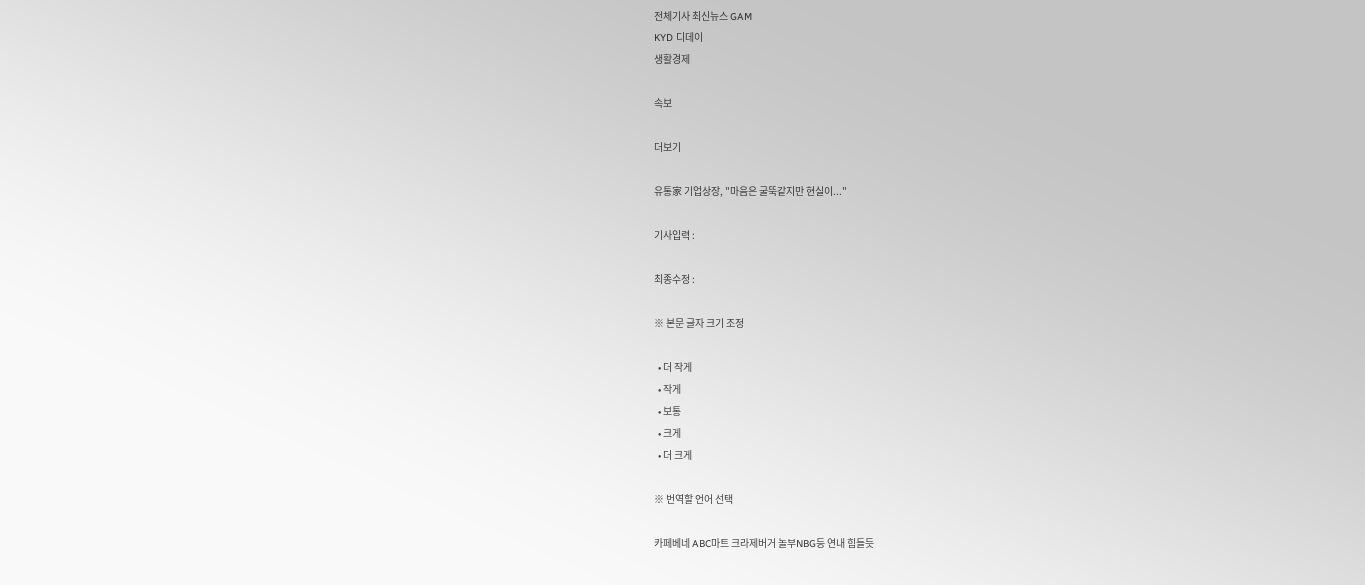전체기사 최신뉴스 GAM
KYD 디데이
생활경제

속보

더보기

유통家 기업상장, "마음은 굴뚝같지만 현실이..."

기사입력 :

최종수정 :

※ 본문 글자 크기 조정

  • 더 작게
  • 작게
  • 보통
  • 크게
  • 더 크게

※ 번역할 언어 선택

카페베네 ABC마트 크라제버거 놀부NBG등 연내 힘들듯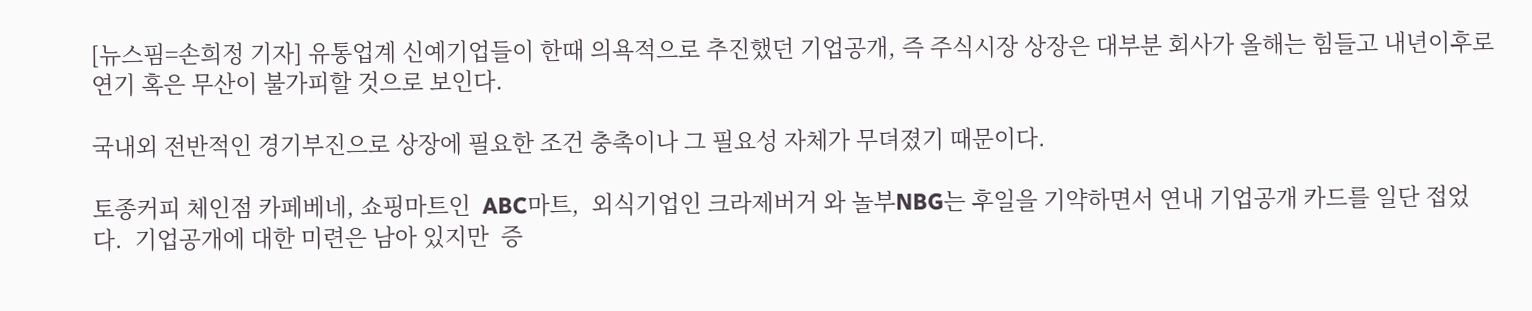[뉴스핌=손희정 기자] 유통업계 신예기업들이 한때 의욕적으로 추진했던 기업공개, 즉 주식시장 상장은 대부분 회사가 올해는 힘들고 내년이후로 연기 혹은 무산이 불가피할 것으로 보인다.

국내외 전반적인 경기부진으로 상장에 필요한 조건 충촉이나 그 필요성 자체가 무뎌졌기 때문이다.

토종커피 체인점 카페베네, 쇼핑마트인  ABC마트,  외식기업인 크라제버거 와 놀부NBG는 후일을 기약하면서 연내 기업공개 카드를 일단 접었다.  기업공개에 대한 미련은 남아 있지만  증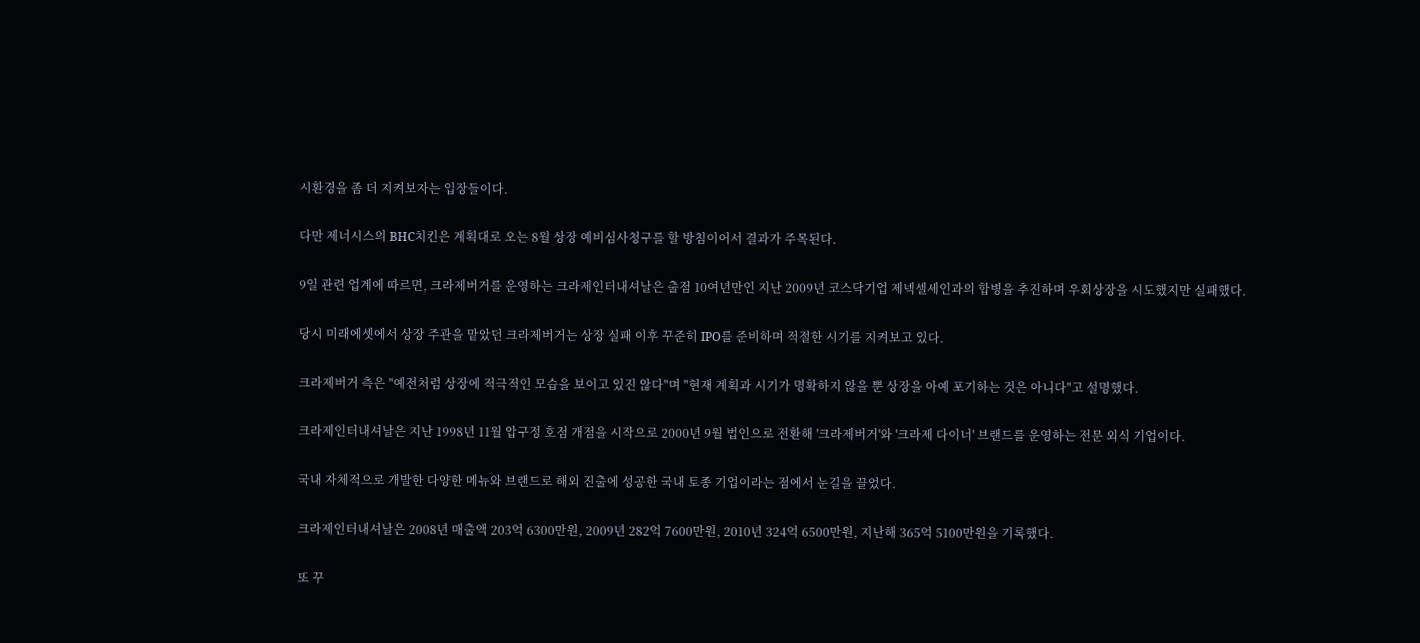시환경을 좀 더 지켜보자는 입장들이다.

다만 제너시스의 BHC치킨은 계획대로 오는 8월 상장 예비심사청구를 할 방침이어서 결과가 주목된다.

9일 관련 업계에 따르면, 크라제버거를 운영하는 크라제인터내셔날은 출점 10여년만인 지난 2009년 코스닥기업 제넥셀세인과의 합병을 추진하며 우회상장을 시도했지만 실패했다.

당시 미래에셋에서 상장 주관을 맡았던 크라제버거는 상장 실패 이후 꾸준히 IPO를 준비하며 적절한 시기를 지켜보고 있다.

크라제버거 측은 "예전처럼 상장에 적극적인 모습을 보이고 있진 않다"며 "현재 계획과 시기가 명확하지 않을 뿐 상장을 아예 포기하는 것은 아니다"고 설명했다.

크라제인터내셔날은 지난 1998년 11월 압구정 호점 개점을 시작으로 2000년 9월 법인으로 전환해 '크라제버거'와 '크라제 다이너' 브랜드를 운영하는 전문 외식 기업이다.

국내 자체적으로 개발한 다양한 메뉴와 브랜드로 해외 진출에 성공한 국내 토종 기업이라는 점에서 눈길을 끌었다.

크라제인터내셔날은 2008년 매출액 203억 6300만원, 2009년 282억 7600만원, 2010년 324억 6500만원, 지난해 365억 5100만원을 기록했다.

또 꾸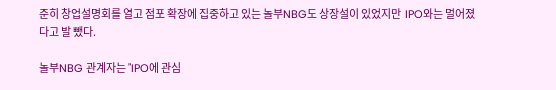준히 창업설명회를 열고 점포 확장에 집중하고 있는 놀부NBG도 상장설이 있었지만  IPO와는 멀어졌다고 발 뺐다.

놀부NBG 관계자는 "IPO에 관심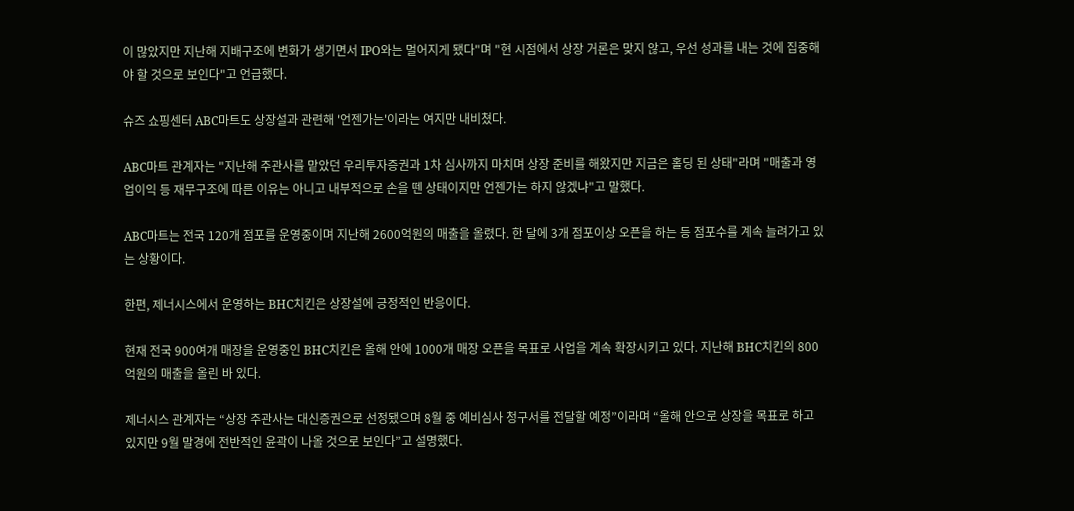이 많았지만 지난해 지배구조에 변화가 생기면서 IPO와는 멀어지게 됐다"며 "현 시점에서 상장 거론은 맞지 않고, 우선 성과를 내는 것에 집중해야 할 것으로 보인다"고 언급했다.

슈즈 쇼핑센터 ABC마트도 상장설과 관련해 '언젠가는'이라는 여지만 내비쳤다.

ABC마트 관계자는 "지난해 주관사를 맡았던 우리투자증권과 1차 심사까지 마치며 상장 준비를 해왔지만 지금은 홀딩 된 상태"라며 "매출과 영업이익 등 재무구조에 따른 이유는 아니고 내부적으로 손을 뗀 상태이지만 언젠가는 하지 않겠냐"고 말했다.

ABC마트는 전국 120개 점포를 운영중이며 지난해 2600억원의 매출을 올렸다. 한 달에 3개 점포이상 오픈을 하는 등 점포수를 계속 늘려가고 있는 상황이다.

한편, 제너시스에서 운영하는 BHC치킨은 상장설에 긍정적인 반응이다.

현재 전국 900여개 매장을 운영중인 BHC치킨은 올해 안에 1000개 매장 오픈을 목표로 사업을 계속 확장시키고 있다. 지난해 BHC치킨의 800억원의 매출을 올린 바 있다.

제너시스 관계자는 “상장 주관사는 대신증권으로 선정됐으며 8월 중 예비심사 청구서를 전달할 예정”이라며 “올해 안으로 상장을 목표로 하고 있지만 9월 말경에 전반적인 윤곽이 나올 것으로 보인다”고 설명했다.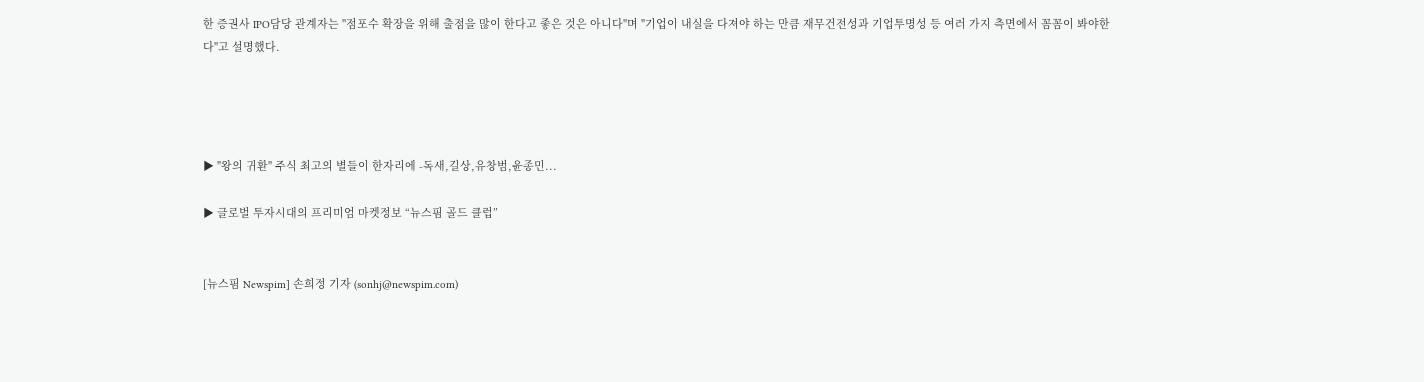한 증권사 IPO담당 관계자는 "점포수 확장을 위해 출점을 많이 한다고 좋은 것은 아니다"며 "기업이 내실을 다져야 하는 만큼 재무건전성과 기업투명성 등 여러 가지 측면에서 꼼꼼이 봐야한다"고 설명했다.




▶ "왕의 귀환" 주식 최고의 별들이 한자리에 -독새,길상,유창범,윤종민...

▶ 글로벌 투자시대의 프리미엄 마켓정보 “뉴스핌 골드 클럽”


[뉴스핌 Newspim] 손희정 기자 (sonhj@newspim.com)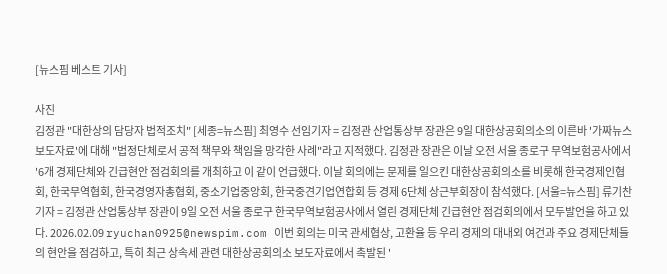[뉴스핌 베스트 기사]

사진
김정관 "대한상의 담당자 법적조치" [세종=뉴스핌] 최영수 선임기자 = 김정관 산업통상부 장관은 9일 대한상공회의소의 이른바 '가짜뉴스 보도자료'에 대해 "법정단체로서 공적 책무와 책임을 망각한 사례"라고 지적했다. 김정관 장관은 이날 오전 서울 종로구 무역보험공사에서 '6개 경제단체와 긴급현안 점검회의를 개최하고 이 같이 언급했다. 이날 회의에는 문제를 일으킨 대한상공회의소를 비롯해 한국경제인협회, 한국무역협회, 한국경영자총협회, 중소기업중앙회, 한국중견기업연합회 등 경제 6단체 상근부회장이 참석했다. [서울=뉴스핌] 류기찬 기자 = 김정관 산업통상부 장관이 9일 오전 서울 종로구 한국무역보험공사에서 열린 경제단체 긴급현안 점검회의에서 모두발언을 하고 있다. 2026.02.09 ryuchan0925@newspim.com 이번 회의는 미국 관세협상, 고환율 등 우리 경제의 대내외 여건과 주요 경제단체들의 현안을 점검하고, 특히 최근 상속세 관련 대한상공회의소 보도자료에서 촉발된 '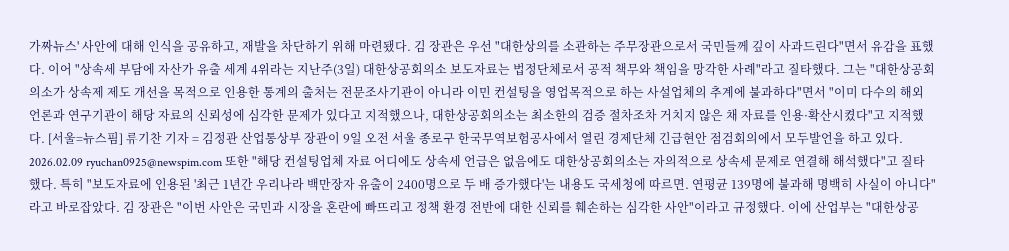가짜뉴스' 사안에 대해 인식을 공유하고, 재발을 차단하기 위해 마련됐다. 김 장관은 우선 "대한상의를 소관하는 주무장관으로서 국민들께 깊이 사과드린다"면서 유감을 표했다. 이어 "상속세 부담에 자산가 유출 세계 4위라는 지난주(3일) 대한상공회의소 보도자료는 법정단체로서 공적 책무와 책임을 망각한 사례"라고 질타했다. 그는 "대한상공회의소가 상속제 제도 개선을 목적으로 인용한 통계의 출처는 전문조사기관이 아니라 이민 컨설팅을 영업목적으로 하는 사설업체의 추계에 불과하다"면서 "이미 다수의 해외 언론과 연구기관이 해당 자료의 신뢰성에 심각한 문제가 있다고 지적했으나, 대한상공회의소는 최소한의 검증 절차조차 거치지 않은 채 자료를 인용·확산시켰다"고 지적했다. [서울=뉴스핌] 류기찬 기자 = 김정관 산업통상부 장관이 9일 오전 서울 종로구 한국무역보험공사에서 열린 경제단체 긴급현안 점검회의에서 모두발언을 하고 있다. 2026.02.09 ryuchan0925@newspim.com 또한 "해당 컨설팅업체 자료 어디에도 상속세 언급은 없음에도 대한상공회의소는 자의적으로 상속세 문제로 연결해 해석했다"고 질타했다. 특히 "보도자료에 인용된 '최근 1년간 우리나라 백만장자 유출이 2400명으로 두 배 증가했다'는 내용도 국세청에 따르면. 연평균 139명에 불과해 명백히 사실이 아니다"라고 바로잡았다. 김 장관은 "이번 사안은 국민과 시장을 혼란에 빠뜨리고 정책 환경 전반에 대한 신뢰를 훼손하는 심각한 사안"이라고 규정했다. 이에 산업부는 "대한상공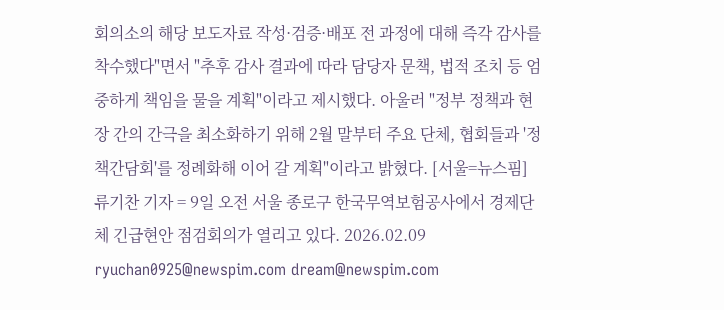회의소의 해당 보도자료 작성·검증·배포 전 과정에 대해 즉각 감사를 착수했다"면서 "추후 감사 결과에 따라 담당자 문책, 법적 조치 등 엄중하게 책임을 물을 계획"이라고 제시했다. 아울러 "정부 정책과 현장 간의 간극을 최소화하기 위해 2월 말부터 주요 단체, 협회들과 '정책간담회'를 정례화해 이어 갈 계획"이라고 밝혔다. [서울=뉴스핌] 류기찬 기자 = 9일 오전 서울 종로구 한국무역보험공사에서 경제단체 긴급현안 점검회의가 열리고 있다. 2026.02.09 ryuchan0925@newspim.com dream@newspim.com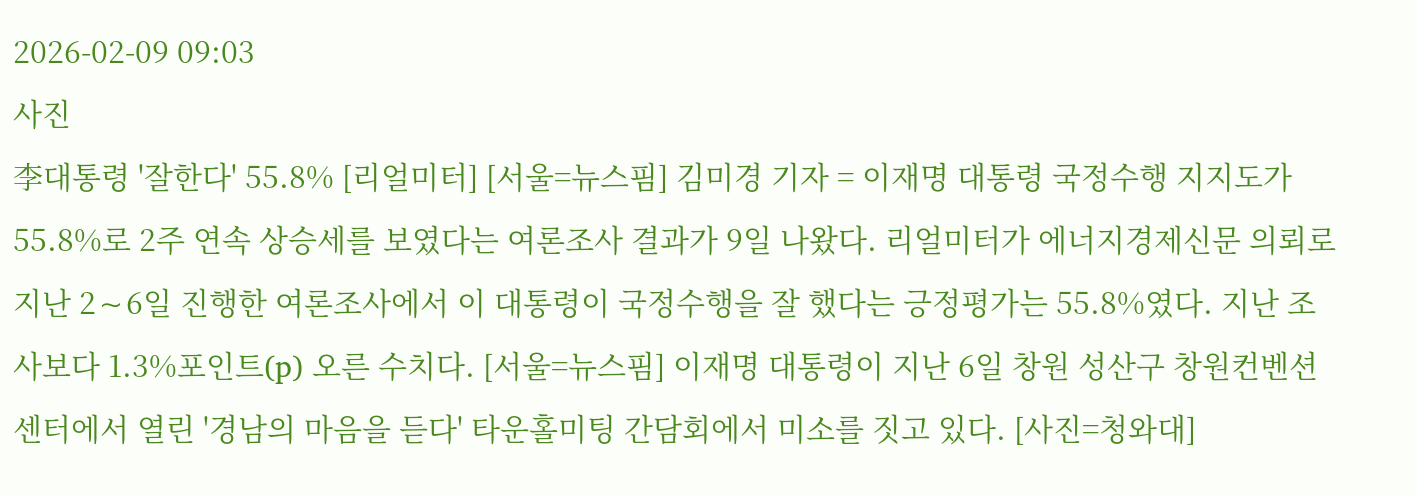2026-02-09 09:03
사진
李대통령 '잘한다' 55.8% [리얼미터] [서울=뉴스핌] 김미경 기자 = 이재명 대통령 국정수행 지지도가 55.8%로 2주 연속 상승세를 보였다는 여론조사 결과가 9일 나왔다. 리얼미터가 에너지경제신문 의뢰로 지난 2∼6일 진행한 여론조사에서 이 대통령이 국정수행을 잘 했다는 긍정평가는 55.8%였다. 지난 조사보다 1.3%포인트(p) 오른 수치다. [서울=뉴스핌] 이재명 대통령이 지난 6일 창원 성산구 창원컨벤션센터에서 열린 '경남의 마음을 듣다' 타운홀미팅 간담회에서 미소를 짓고 있다. [사진=청와대]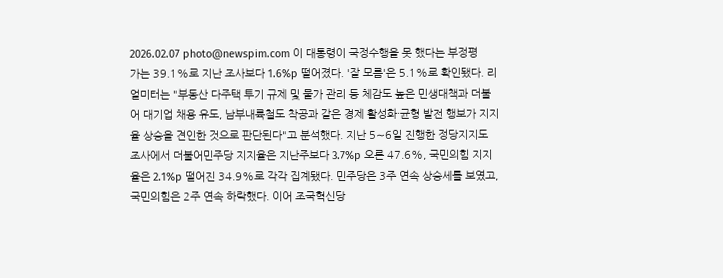2026.02.07 photo@newspim.com 이 대통령이 국정수행을 못 했다는 부정평가는 39.1%로 지난 조사보다 1.6%p 떨어졌다. '잘 모름'은 5.1%로 확인됐다. 리얼미터는 "부동산 다주택 투기 규제 및 물가 관리 등 체감도 높은 민생대책과 더불어 대기업 채용 유도, 남부내륙철도 착공과 같은 경제 활성화·균형 발전 행보가 지지율 상승을 견인한 것으로 판단된다"고 분석했다. 지난 5∼6일 진행한 정당지지도 조사에서 더불어민주당 지지율은 지난주보다 3.7%p 오른 47.6%, 국민의힘 지지율은 2.1%p 떨어진 34.9%로 각각 집계됐다. 민주당은 3주 연속 상승세를 보였고, 국민의힘은 2주 연속 하락했다. 이어 조국혁신당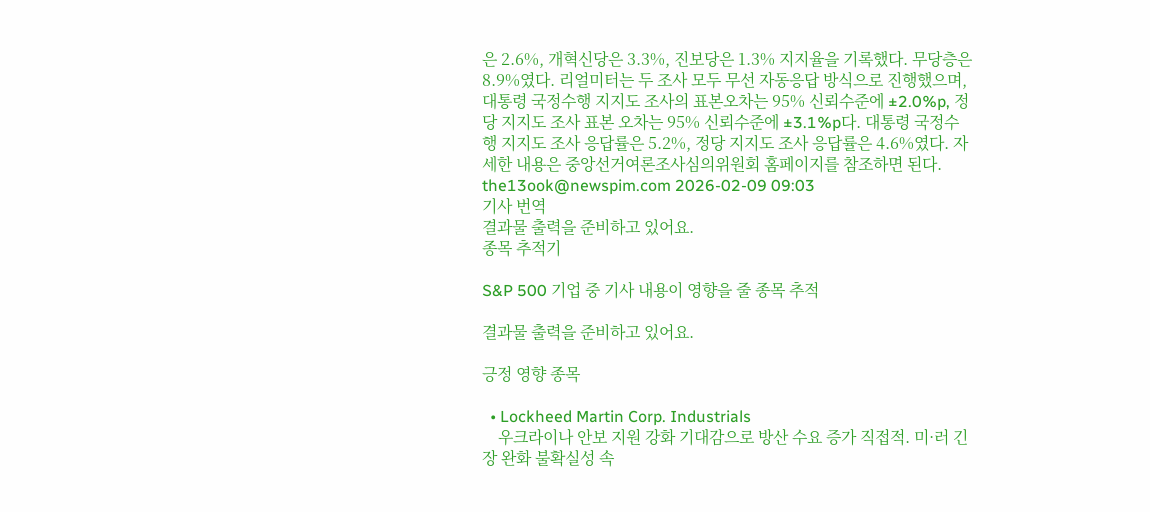은 2.6%, 개혁신당은 3.3%, 진보당은 1.3% 지지율을 기록했다. 무당층은 8.9%였다. 리얼미터는 두 조사 모두 무선 자동응답 방식으로 진행했으며, 대통령 국정수행 지지도 조사의 표본오차는 95% 신뢰수준에 ±2.0%p, 정당 지지도 조사 표본 오차는 95% 신뢰수준에 ±3.1%p다. 대통령 국정수행 지지도 조사 응답률은 5.2%, 정당 지지도 조사 응답률은 4.6%였다. 자세한 내용은 중앙선거여론조사심의위원회 홈페이지를 참조하면 된다. the13ook@newspim.com 2026-02-09 09:03
기사 번역
결과물 출력을 준비하고 있어요.
종목 추적기

S&P 500 기업 중 기사 내용이 영향을 줄 종목 추적

결과물 출력을 준비하고 있어요.

긍정 영향 종목

  • Lockheed Martin Corp. Industrials
    우크라이나 안보 지원 강화 기대감으로 방산 수요 증가 직접적. 미·러 긴장 완화 불확실성 속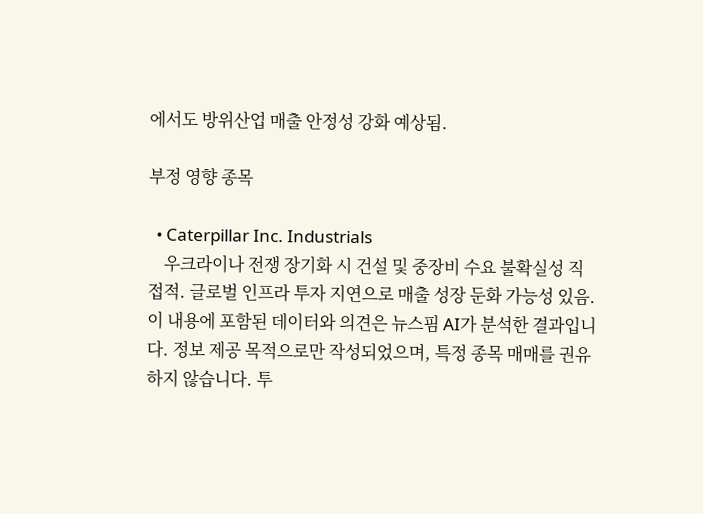에서도 방위산업 매출 안정성 강화 예상됨.

부정 영향 종목

  • Caterpillar Inc. Industrials
    우크라이나 전쟁 장기화 시 건설 및 중장비 수요 불확실성 직접적. 글로벌 인프라 투자 지연으로 매출 성장 둔화 가능성 있음.
이 내용에 포함된 데이터와 의견은 뉴스핌 AI가 분석한 결과입니다. 정보 제공 목적으로만 작성되었으며, 특정 종목 매매를 권유하지 않습니다. 투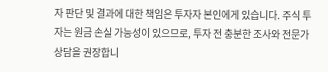자 판단 및 결과에 대한 책임은 투자자 본인에게 있습니다. 주식 투자는 원금 손실 가능성이 있으므로, 투자 전 충분한 조사와 전문가 상담을 권장합니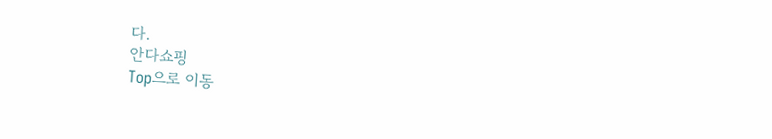다.
안다쇼핑
Top으로 이동